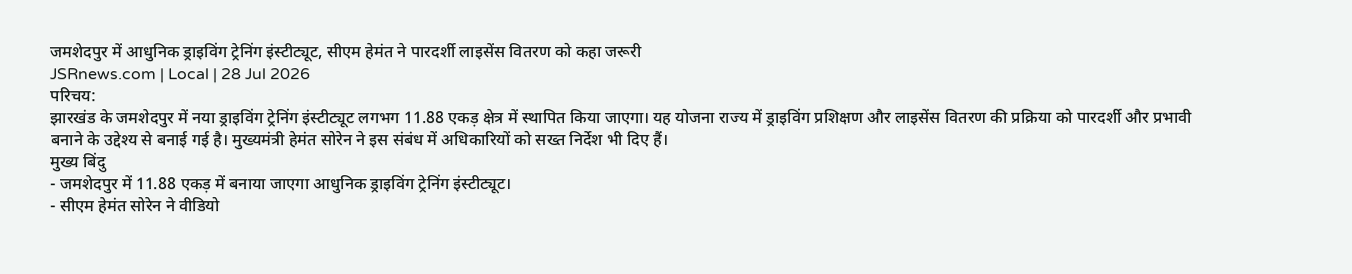जमशेदपुर में आधुनिक ड्राइविंग ट्रेनिंग इंस्टीट्यूट, सीएम हेमंत ने पारदर्शी लाइसेंस वितरण को कहा जरूरी
JSRnews.com | Local | 28 Jul 2026
परिचय:
झारखंड के जमशेदपुर में नया ड्राइविंग ट्रेनिंग इंस्टीट्यूट लगभग 11.88 एकड़ क्षेत्र में स्थापित किया जाएगा। यह योजना राज्य में ड्राइविंग प्रशिक्षण और लाइसेंस वितरण की प्रक्रिया को पारदर्शी और प्रभावी बनाने के उद्देश्य से बनाई गई है। मुख्यमंत्री हेमंत सोरेन ने इस संबंध में अधिकारियों को सख्त निर्देश भी दिए हैं।
मुख्य बिंदु
- जमशेदपुर में 11.88 एकड़ में बनाया जाएगा आधुनिक ड्राइविंग ट्रेनिंग इंस्टीट्यूट।
- सीएम हेमंत सोरेन ने वीडियो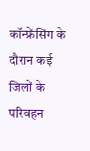कॉन्फ्रेंसिंग के दौरान कई जिलों के परिवहन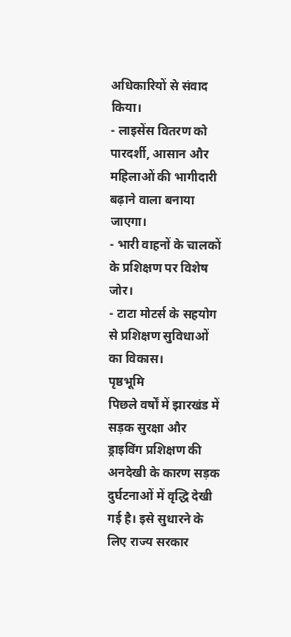अधिकारियों से संवाद किया।
- लाइसेंस वितरण को पारदर्शी, आसान और महिलाओं की भागीदारी बढ़ाने वाला बनाया जाएगा।
- भारी वाहनों के चालकों के प्रशिक्षण पर विशेष जोर।
- टाटा मोटर्स के सहयोग से प्रशिक्षण सुविधाओं का विकास।
पृष्ठभूमि
पिछले वर्षों में झारखंड में सड़क सुरक्षा और ड्राइविंग प्रशिक्षण की अनदेखी के कारण सड़क दुर्घटनाओं में वृद्धि देखी गई है। इसे सुधारने के लिए राज्य सरकार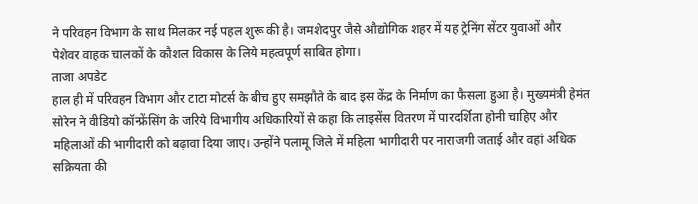ने परिवहन विभाग के साथ मिलकर नई पहल शुरू की है। जमशेदपुर जैसे औद्योगिक शहर में यह ट्रेनिंग सेंटर युवाओं और पेशेवर वाहक चालकों के कौशल विकास के लिये महत्वपूर्ण साबित होगा।
ताजा अपडेट
हाल ही में परिवहन विभाग और टाटा मोटर्स के बीच हुए समझौते के बाद इस केंद्र के निर्माण का फैसला हुआ है। मुख्यमंत्री हेमंत सोरेन ने वीडियो कॉन्फ्रेंसिंग के जरिये विभागीय अधिकारियों से कहा कि लाइसेंस वितरण में पारदर्शिता होनी चाहिए और महिलाओं की भागीदारी को बढ़ावा दिया जाए। उन्होंने पलामू जिले में महिला भागीदारी पर नाराजगी जताई और वहां अधिक सक्रियता की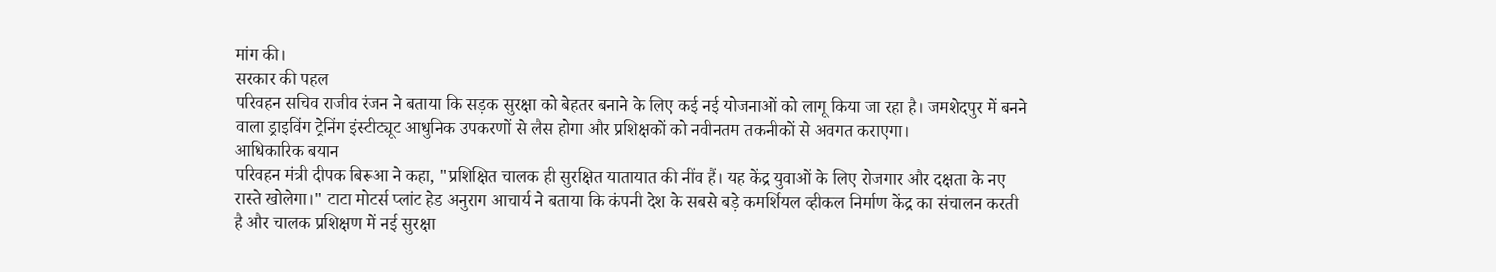मांग की।
सरकार की पहल
परिवहन सचिव राजीव रंजन ने बताया कि सड़क सुरक्षा को बेहतर बनाने के लिए कई नई योजनाओं को लागू किया जा रहा है। जमशेदपुर में बनने वाला ड्राइविंग ट्रेनिंग इंस्टीट्यूट आधुनिक उपकरणों से लैस होगा और प्रशिक्षकों को नवीनतम तकनीकों से अवगत कराएगा।
आधिकारिक बयान
परिवहन मंत्री दीपक बिरूआ ने कहा, "प्रशिक्षित चालक ही सुरक्षित यातायात की नींव हैं। यह केंद्र युवाओं के लिए रोजगार और दक्षता के नए रास्ते खोलेगा।" टाटा मोटर्स प्लांट हेड अनुराग आचार्य ने बताया कि कंपनी देश के सबसे बड़े कमर्शियल व्हीकल निर्माण केंद्र का संचालन करती है और चालक प्रशिक्षण में नई सुरक्षा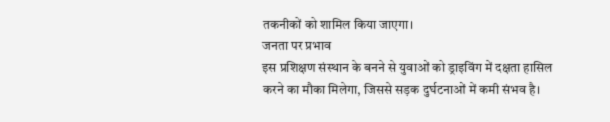तकनीकों को शामिल किया जाएगा।
जनता पर प्रभाव
इस प्रशिक्षण संस्थान के बनने से युवाओं को ड्राइविंग में दक्षता हासिल करने का मौका मिलेगा, जिससे सड़क दुर्घटनाओं में कमी संभव है।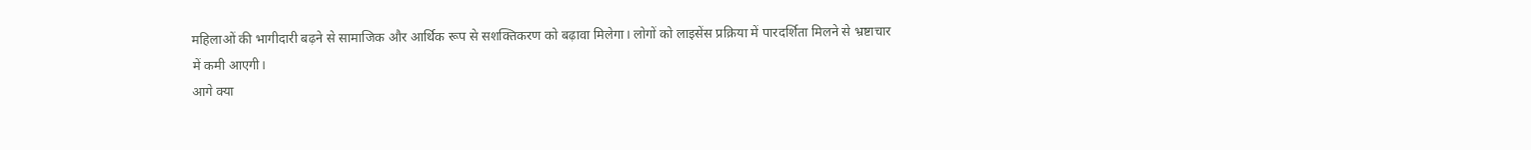महिलाओं की भागीदारी बढ़ने से सामाजिक और आर्थिक रूप से सशक्तिकरण को बढ़ावा मिलेगा। लोगों को लाइसेंस प्रक्रिया में पारदर्शिता मिलने से भ्रष्टाचार में कमी आएगी।
आगे क्या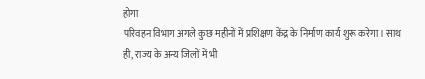होगा
परिवहन विभाग अगले कुछ महीनों में प्रशिक्षण केंद्र के निर्माण कार्य शुरू करेगा। साथ ही, राज्य के अन्य जिलों में भी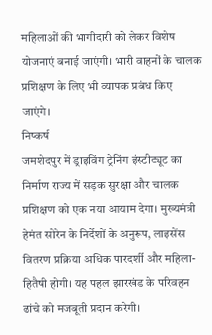महिलाओं की भागीदारी को लेकर विशेष योजनाएं बनाई जाएंगी। भारी वाहनों के चालक प्रशिक्षण के लिए भी व्यापक प्रबंध किए जाएंगे।
निष्कर्ष
जमशेदपुर में ड्राइविंग ट्रेनिंग इंस्टीट्यूट का निर्माण राज्य में सड़क सुरक्षा और चालक प्रशिक्षण को एक नया आयाम देगा। मुख्यमंत्री हेमंत सोरेन के निर्देशों के अनुरूप, लाइसेंस वितरण प्रक्रिया अधिक पारदर्शी और महिला-हितैषी होगी। यह पहल झारखंड के परिवहन ढांचे को मजबूती प्रदान करेगी।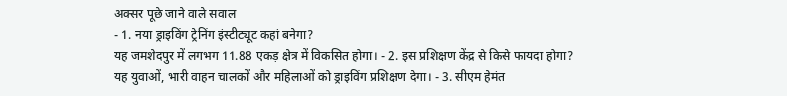अक्सर पूछे जाने वाले सवाल
- 1. नया ड्राइविंग ट्रेनिंग इंस्टीट्यूट कहां बनेगा?
यह जमशेदपुर में लगभग 11.88 एकड़ क्षेत्र में विकसित होगा। - 2. इस प्रशिक्षण केंद्र से किसे फायदा होगा?
यह युवाओं, भारी वाहन चालकों और महिलाओं को ड्राइविंग प्रशिक्षण देगा। - 3. सीएम हेमंत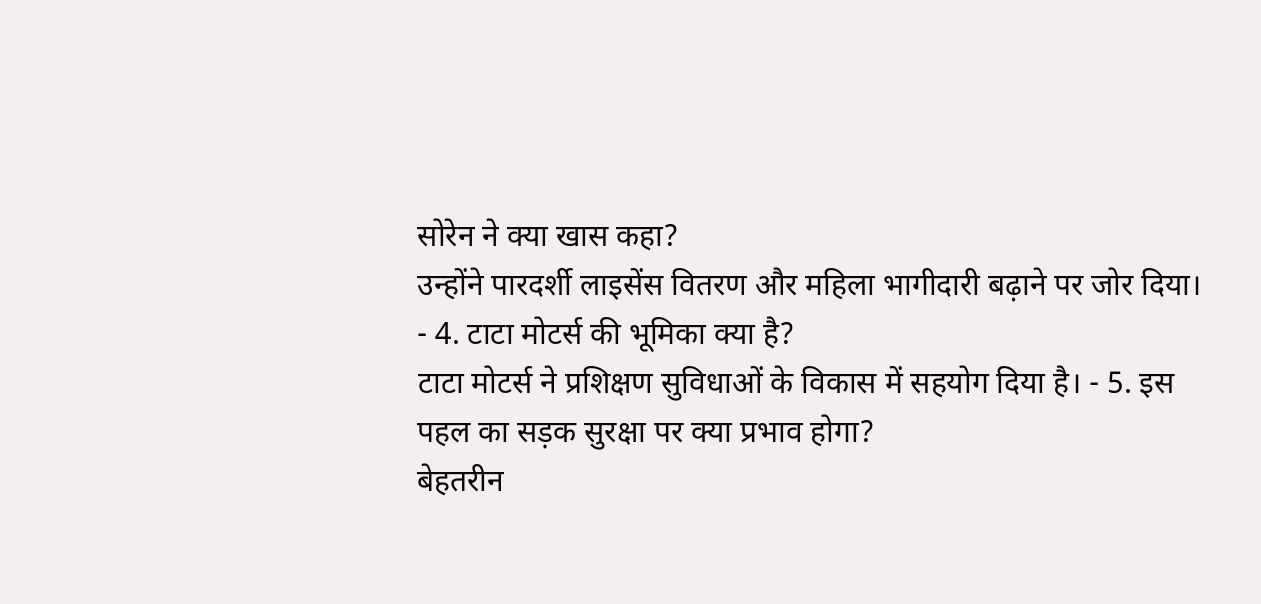सोरेन ने क्या खास कहा?
उन्होंने पारदर्शी लाइसेंस वितरण और महिला भागीदारी बढ़ाने पर जोर दिया। - 4. टाटा मोटर्स की भूमिका क्या है?
टाटा मोटर्स ने प्रशिक्षण सुविधाओं के विकास में सहयोग दिया है। - 5. इस पहल का सड़क सुरक्षा पर क्या प्रभाव होगा?
बेहतरीन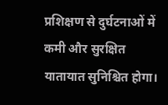प्रशिक्षण से दुर्घटनाओं में कमी और सुरक्षित यातायात सुनिश्चित होगा।